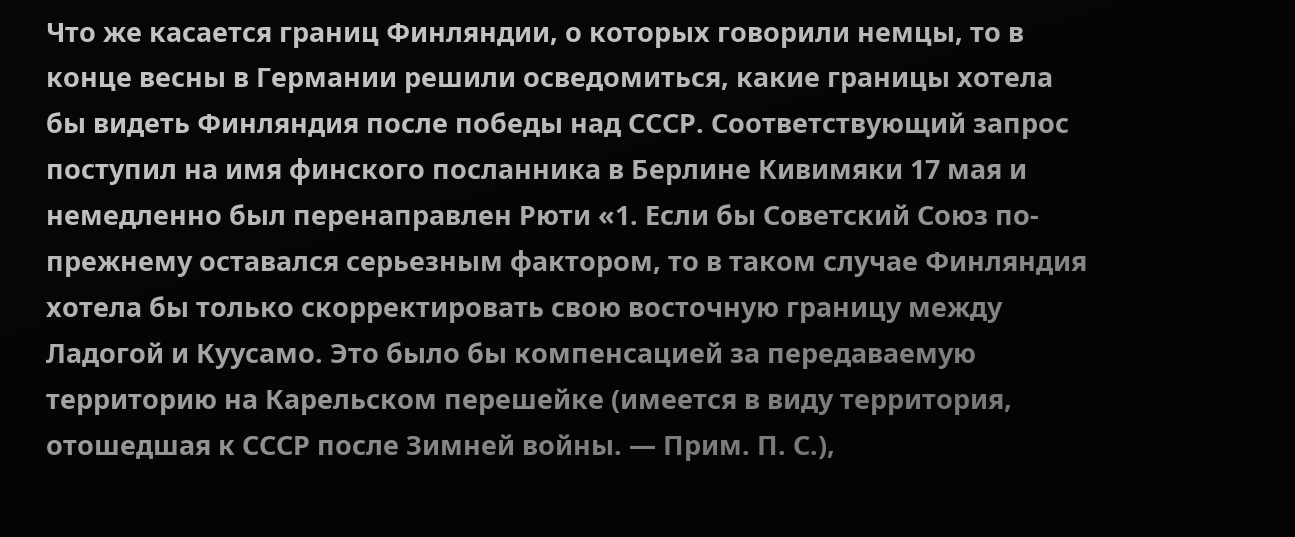Что же касается границ Финляндии, о которых говорили немцы, то в конце весны в Германии решили осведомиться, какие границы хотела бы видеть Финляндия после победы над СССР. Соответствующий запрос поступил на имя финского посланника в Берлине Кивимяки 17 мая и немедленно был перенаправлен Рюти «1. Если бы Советский Союз по-прежнему оставался серьезным фактором, то в таком случае Финляндия хотела бы только скорректировать свою восточную границу между Ладогой и Куусамо. Это было бы компенсацией за передаваемую территорию на Карельском перешейке (имеется в виду территория, отошедшая к СССР после Зимней войны. — Прим. П. С.),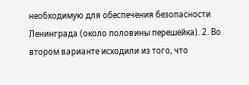необходимую для обеспечения безопасности Ленинграда (около половины перешейка). 2. Во втором варианте исходили из того, что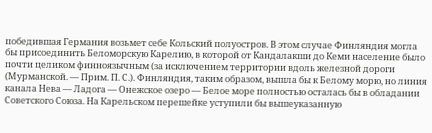победившая Германия возьмет себе Кольский полуостров. В этом случае Финляндия могла бы присоединить Беломорскую Карелию, в которой от Кандалакши до Кеми население было почти целиком финноязычным (за исключением территории вдоль железной дороги (Мурманской. — Прим. П. С.). Финляндия, таким образом, вышла бы к Белому морю, но линия канала Нева — Ладога — Онежское озеро — Белое море полностью осталась бы в обладании Советского Союза. На Карельском перешейке уступили бы вышеуказанную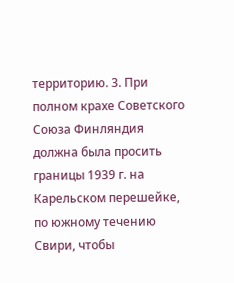территорию. 3. При полном крахе Советского Союза Финляндия должна была просить границы 1939 г. на Карельском перешейке, по южному течению Свири, чтобы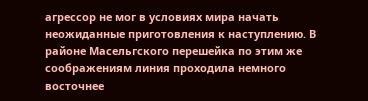агрессор не мог в условиях мира начать неожиданные приготовления к наступлению. В районе Масельгского перешейка по этим же соображениям линия проходила немного восточнее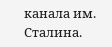канала им. Сталина.